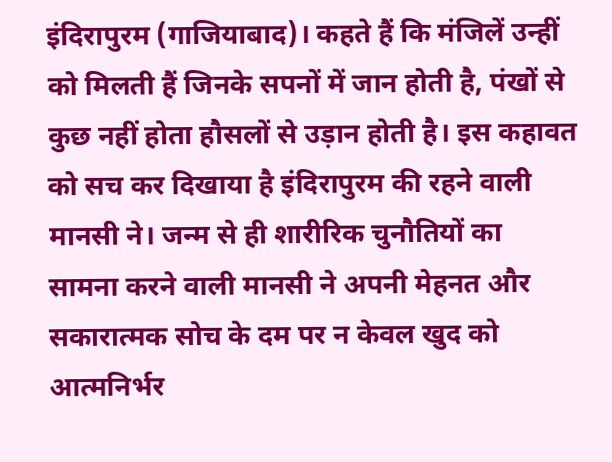इंदिरापुरम (गाजियाबाद)। कहते हैं कि मंजिलें उन्हीं को मिलती हैं जिनके सपनों में जान होती है, पंखों से कुछ नहीं होता हौसलों से उड़ान होती है। इस कहावत को सच कर दिखाया है इंदिरापुरम की रहने वाली मानसी ने। जन्म से ही शारीरिक चुनौतियों का सामना करने वाली मानसी ने अपनी मेहनत और सकारात्मक सोच के दम पर न केवल खुद को आत्मनिर्भर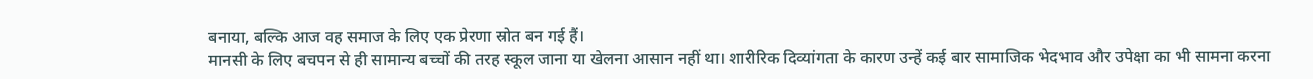बनाया, बल्कि आज वह समाज के लिए एक प्रेरणा स्रोत बन गई हैं।
मानसी के लिए बचपन से ही सामान्य बच्चों की तरह स्कूल जाना या खेलना आसान नहीं था। शारीरिक दिव्यांगता के कारण उन्हें कई बार सामाजिक भेदभाव और उपेक्षा का भी सामना करना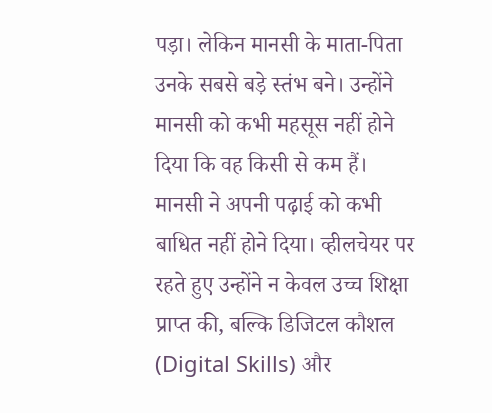पड़ा। लेकिन मानसी के माता-पिता उनके सबसे बड़े स्तंभ बने। उन्होंने मानसी को कभी महसूस नहीं होने दिया कि वह किसी से कम हैं।
मानसी ने अपनी पढ़ाई को कभी बाधित नहीं होने दिया। व्हीलचेयर पर रहते हुए उन्होंने न केवल उच्च शिक्षा प्राप्त की, बल्कि डिजिटल कौशल (Digital Skills) और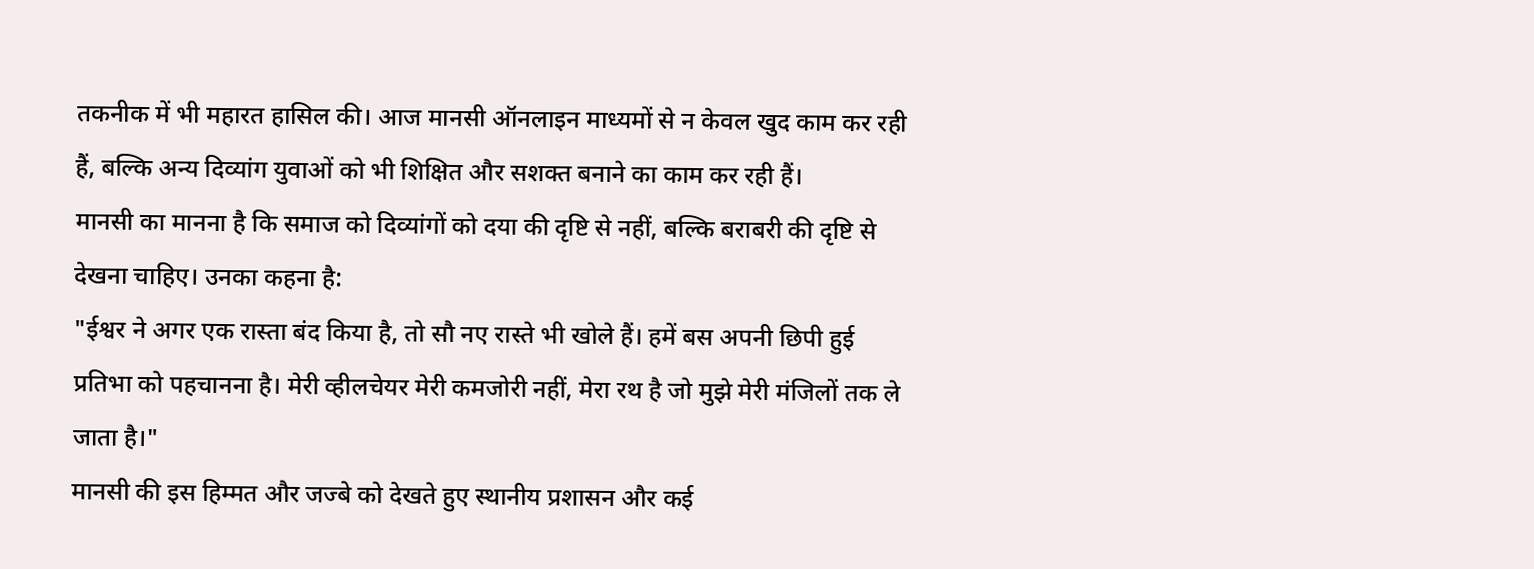तकनीक में भी महारत हासिल की। आज मानसी ऑनलाइन माध्यमों से न केवल खुद काम कर रही हैं, बल्कि अन्य दिव्यांग युवाओं को भी शिक्षित और सशक्त बनाने का काम कर रही हैं।
मानसी का मानना है कि समाज को दिव्यांगों को दया की दृष्टि से नहीं, बल्कि बराबरी की दृष्टि से देखना चाहिए। उनका कहना है:
"ईश्वर ने अगर एक रास्ता बंद किया है, तो सौ नए रास्ते भी खोले हैं। हमें बस अपनी छिपी हुई प्रतिभा को पहचानना है। मेरी व्हीलचेयर मेरी कमजोरी नहीं, मेरा रथ है जो मुझे मेरी मंजिलों तक ले जाता है।"
मानसी की इस हिम्मत और जज्बे को देखते हुए स्थानीय प्रशासन और कई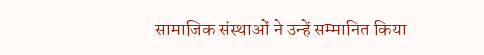सामाजिक संस्थाओं ने उन्हें सम्मानित किया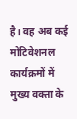है। वह अब कई मोटिवेशनल कार्यक्रमों में मुख्य वक्ता के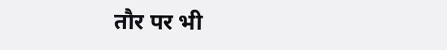तौर पर भी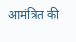आमंत्रित की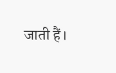जाती हैं।